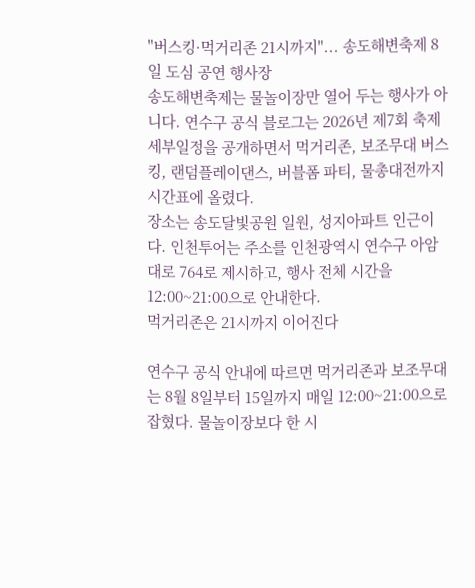"버스킹·먹거리존 21시까지"... 송도해변축제 8일 도심 공연 행사장
송도해변축제는 물놀이장만 열어 두는 행사가 아니다. 연수구 공식 블로그는 2026년 제7회 축제 세부일정을 공개하면서 먹거리존, 보조무대 버스킹, 랜덤플레이댄스, 버블폼 파티, 물총대전까지 시간표에 올렸다.
장소는 송도달빛공원 일원, 성지아파트 인근이다. 인천투어는 주소를 인천광역시 연수구 아암대로 764로 제시하고, 행사 전체 시간을 12:00~21:00으로 안내한다.
먹거리존은 21시까지 이어진다

연수구 공식 안내에 따르면 먹거리존과 보조무대는 8월 8일부터 15일까지 매일 12:00~21:00으로 잡혔다. 물놀이장보다 한 시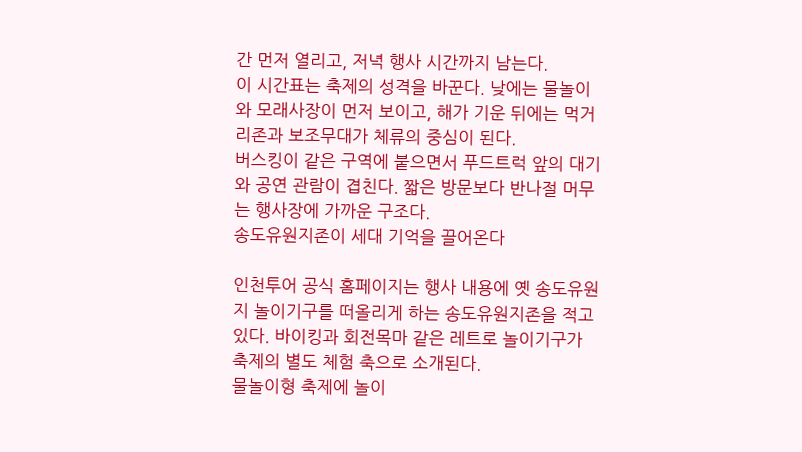간 먼저 열리고, 저녁 행사 시간까지 남는다.
이 시간표는 축제의 성격을 바꾼다. 낮에는 물놀이와 모래사장이 먼저 보이고, 해가 기운 뒤에는 먹거리존과 보조무대가 체류의 중심이 된다.
버스킹이 같은 구역에 붙으면서 푸드트럭 앞의 대기와 공연 관람이 겹친다. 짧은 방문보다 반나절 머무는 행사장에 가까운 구조다.
송도유원지존이 세대 기억을 끌어온다

인천투어 공식 홈페이지는 행사 내용에 옛 송도유원지 놀이기구를 떠올리게 하는 송도유원지존을 적고 있다. 바이킹과 회전목마 같은 레트로 놀이기구가 축제의 별도 체험 축으로 소개된다.
물놀이형 축제에 놀이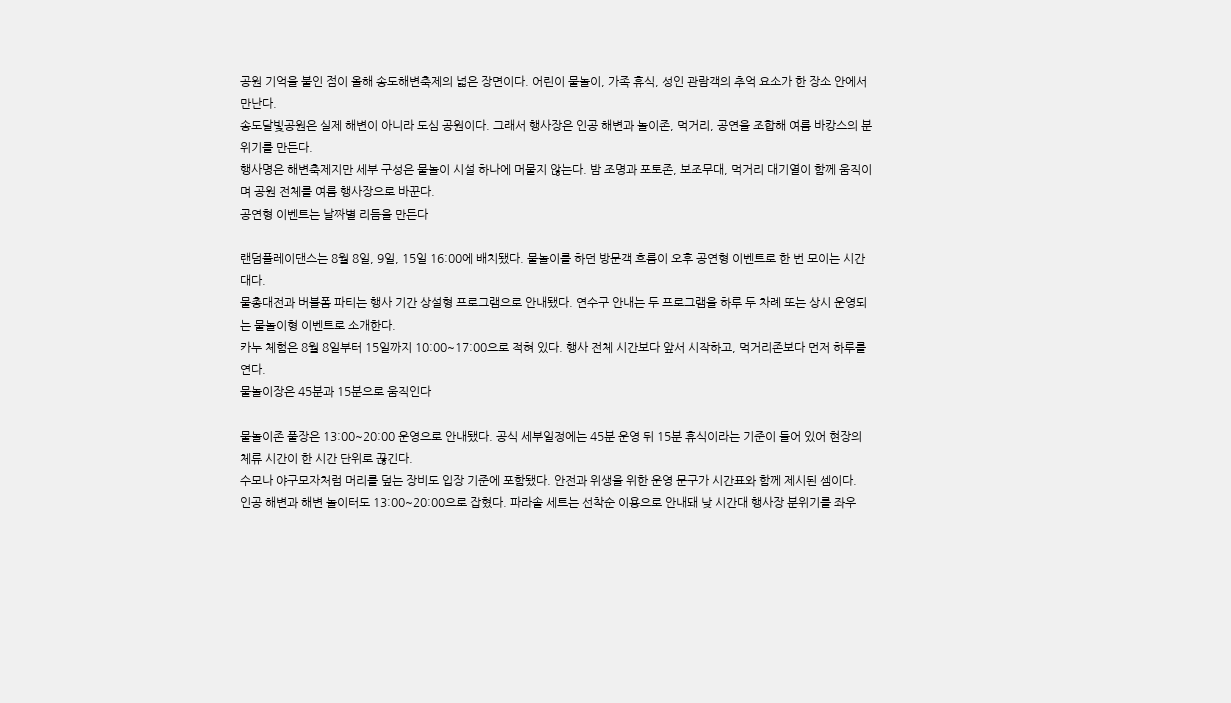공원 기억을 붙인 점이 올해 송도해변축제의 넓은 장면이다. 어린이 물놀이, 가족 휴식, 성인 관람객의 추억 요소가 한 장소 안에서 만난다.
송도달빛공원은 실제 해변이 아니라 도심 공원이다. 그래서 행사장은 인공 해변과 놀이존, 먹거리, 공연을 조합해 여름 바캉스의 분위기를 만든다.
행사명은 해변축제지만 세부 구성은 물놀이 시설 하나에 머물지 않는다. 밤 조명과 포토존, 보조무대, 먹거리 대기열이 함께 움직이며 공원 전체를 여름 행사장으로 바꾼다.
공연형 이벤트는 날짜별 리듬을 만든다

랜덤플레이댄스는 8월 8일, 9일, 15일 16:00에 배치됐다. 물놀이를 하던 방문객 흐름이 오후 공연형 이벤트로 한 번 모이는 시간대다.
물총대전과 버블폼 파티는 행사 기간 상설형 프로그램으로 안내됐다. 연수구 안내는 두 프로그램을 하루 두 차례 또는 상시 운영되는 물놀이형 이벤트로 소개한다.
카누 체험은 8월 8일부터 15일까지 10:00~17:00으로 적혀 있다. 행사 전체 시간보다 앞서 시작하고, 먹거리존보다 먼저 하루를 연다.
물놀이장은 45분과 15분으로 움직인다

물놀이존 풀장은 13:00~20:00 운영으로 안내됐다. 공식 세부일정에는 45분 운영 뒤 15분 휴식이라는 기준이 들어 있어 현장의 체류 시간이 한 시간 단위로 끊긴다.
수모나 야구모자처럼 머리를 덮는 장비도 입장 기준에 포함됐다. 안전과 위생을 위한 운영 문구가 시간표와 함께 제시된 셈이다.
인공 해변과 해변 놀이터도 13:00~20:00으로 잡혔다. 파라솔 세트는 선착순 이용으로 안내돼 낮 시간대 행사장 분위기를 좌우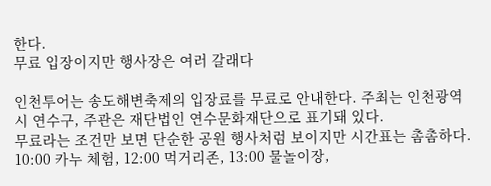한다.
무료 입장이지만 행사장은 여러 갈래다

인천투어는 송도해변축제의 입장료를 무료로 안내한다. 주최는 인천광역시 연수구, 주관은 재단법인 연수문화재단으로 표기돼 있다.
무료라는 조건만 보면 단순한 공원 행사처럼 보이지만 시간표는 촘촘하다. 10:00 카누 체험, 12:00 먹거리존, 13:00 물놀이장,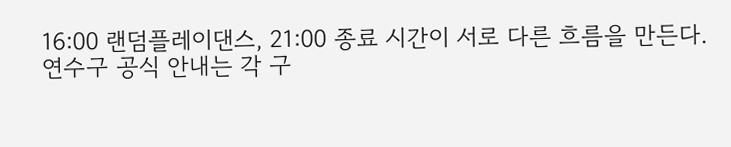16:00 랜덤플레이댄스, 21:00 종료 시간이 서로 다른 흐름을 만든다.
연수구 공식 안내는 각 구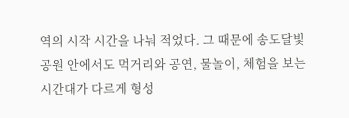역의 시작 시간을 나눠 적었다. 그 때문에 송도달빛공원 안에서도 먹거리와 공연, 물놀이, 체험을 보는 시간대가 다르게 형성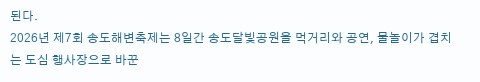된다.
2026년 제7회 송도해변축제는 8일간 송도달빛공원을 먹거리와 공연, 물놀이가 겹치는 도심 행사장으로 바꾼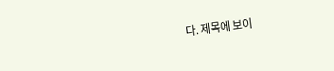다. 제목에 보이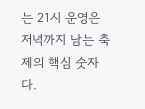는 21시 운영은 저녁까지 남는 축제의 핵심 숫자다.